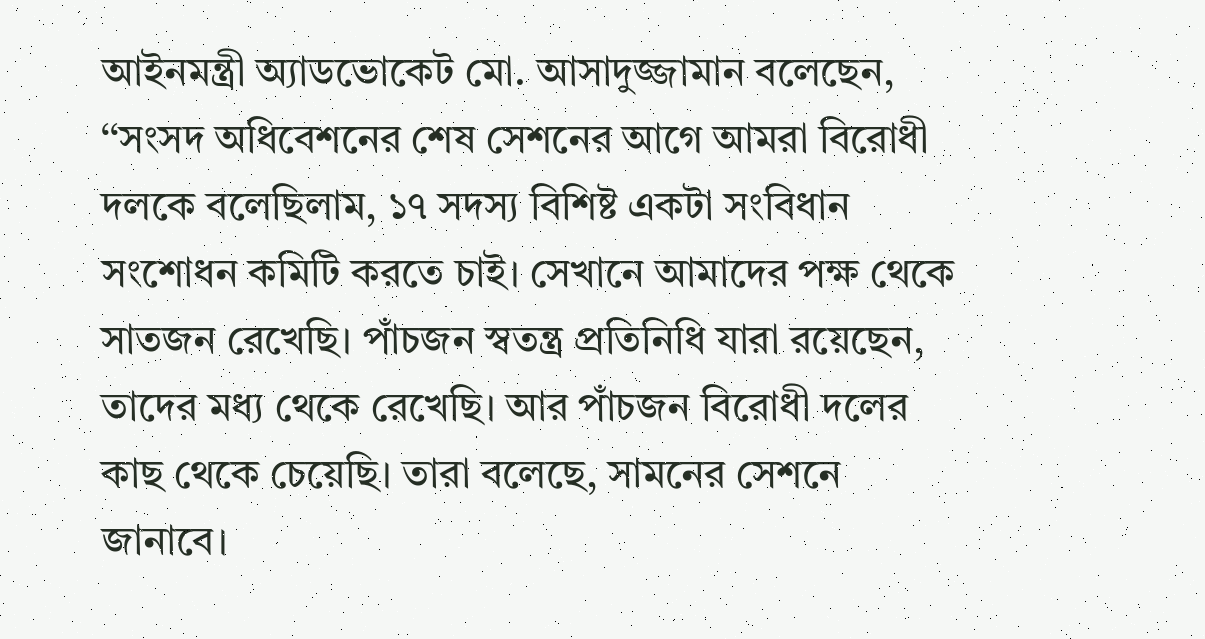আইনমন্ত্রী অ্যাডভোকেট মো. আসাদুজ্জামান বলেছেন, ‘‘সংসদ অধিবেশনের শেষ সেশনের আগে আমরা বিরোধী দলকে বলেছিলাম, ১৭ সদস্য বিশিষ্ট একটা সংবিধান সংশোধন কমিটি করতে চাই। সেখানে আমাদের পক্ষ থেকে সাতজন রেখেছি। পাঁচজন স্বতন্ত্র প্রতিনিধি যারা রয়েছেন, তাদের মধ্য থেকে রেখেছি। আর পাঁচজন বিরোধী দলের কাছ থেকে চেয়েছি। তারা বলেছে, সামনের সেশনে জানাবে।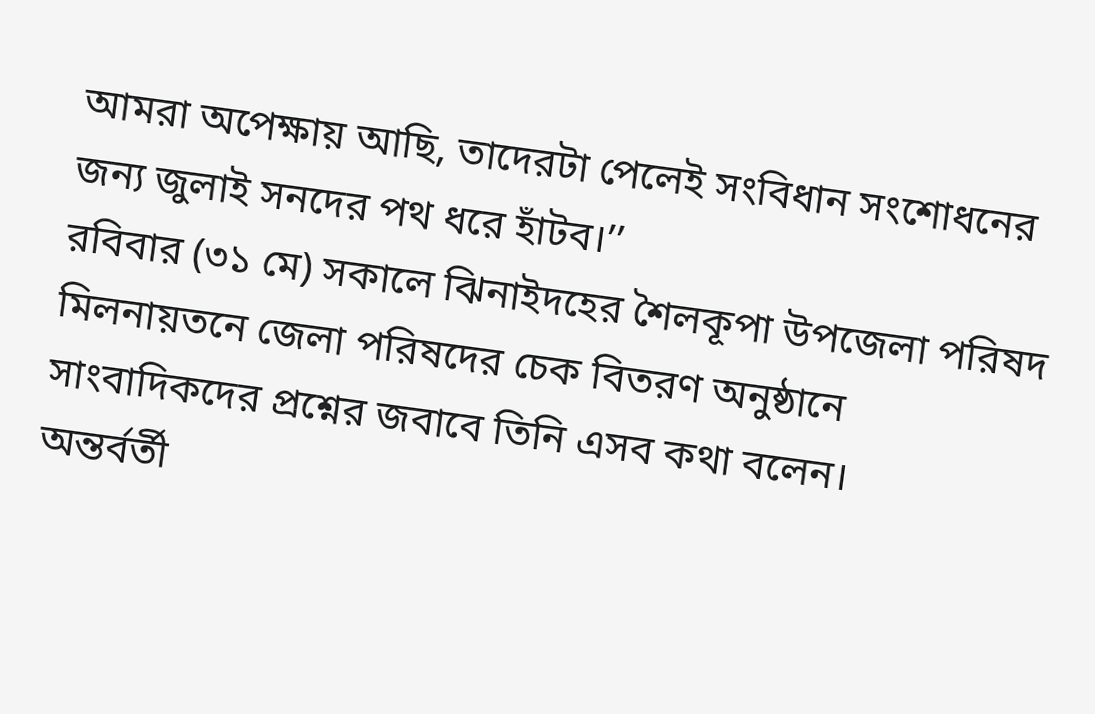আমরা অপেক্ষায় আছি, তাদেরটা পেলেই সংবিধান সংশোধনের জন্য জুলাই সনদের পথ ধরে হাঁটব।’’
রবিবার (৩১ মে) সকালে ঝিনাইদহের শৈলকূপা উপজেলা পরিষদ মিলনায়তনে জেলা পরিষদের চেক বিতরণ অনুষ্ঠানে সাংবাদিকদের প্রশ্নের জবাবে তিনি এসব কথা বলেন।
অন্তর্বর্তী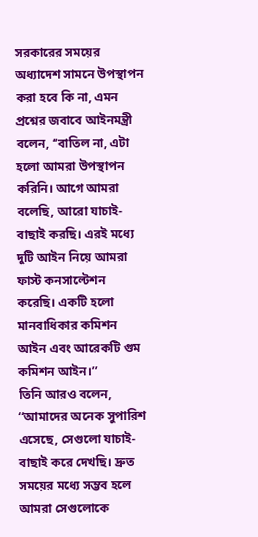সরকারের সময়ের অধ্যাদেশ সামনে উপস্থাপন করা হবে কি না, এমন প্রশ্নের জবাবে আইনমন্ত্রী বলেন, ‘‘বাতিল না, এটা হলো আমরা উপস্থাপন করিনি। আগে আমরা বলেছি, আরো যাচাই-বাছাই করছি। এরই মধ্যে দুটি আইন নিয়ে আমরা ফাস্ট কনসাল্টেশন করেছি। একটি হলো মানবাধিকার কমিশন আইন এবং আরেকটি গুম কমিশন আইন।’’
তিনি আরও বলেন, ‘‘আমাদের অনেক সুপারিশ এসেছে, সেগুলো যাচাই-বাছাই করে দেখছি। দ্রুত সময়ের মধ্যে সম্ভব হলে আমরা সেগুলোকে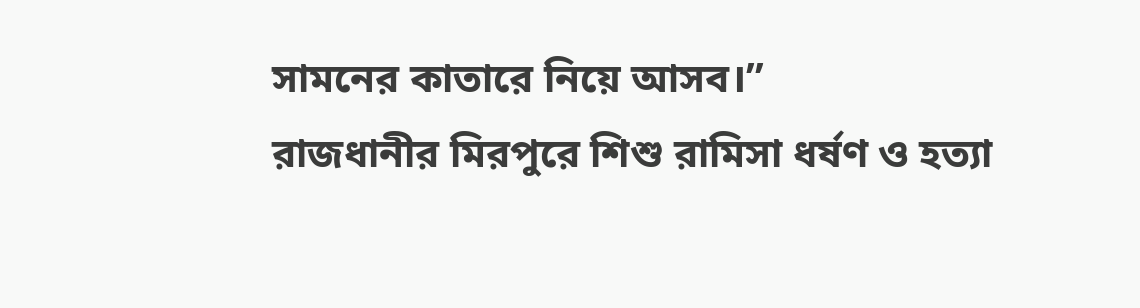সামনের কাতারে নিয়ে আসব।’’
রাজধানীর মিরপুরে শিশু রামিসা ধর্ষণ ও হত্যা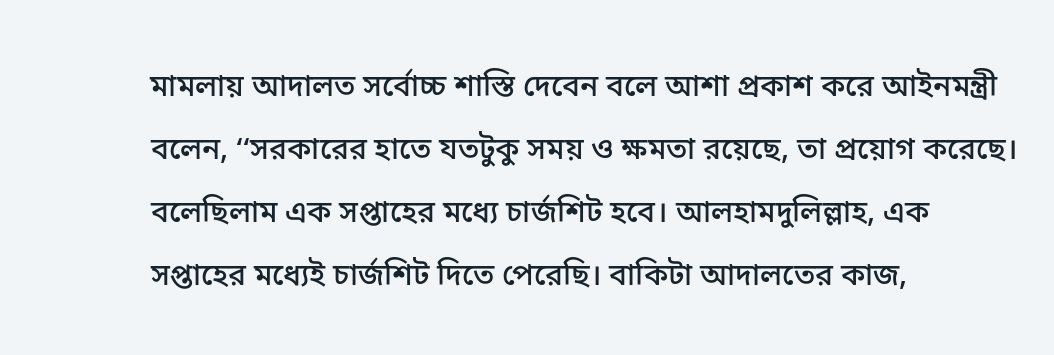মামলায় আদালত সর্বোচ্চ শাস্তি দেবেন বলে আশা প্রকাশ করে আইনমন্ত্রী বলেন, ‘‘সরকারের হাতে যতটুকু সময় ও ক্ষমতা রয়েছে, তা প্রয়োগ করেছে। বলেছিলাম এক সপ্তাহের মধ্যে চার্জশিট হবে। আলহামদুলিল্লাহ, এক সপ্তাহের মধ্যেই চার্জশিট দিতে পেরেছি। বাকিটা আদালতের কাজ,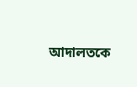আদালতকে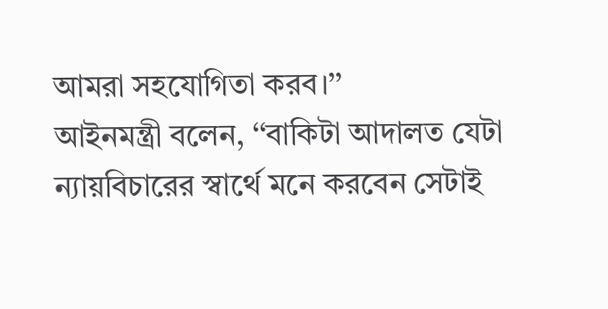আমরা সহযোগিতা করব।’’
আইনমন্ত্রী বলেন, ‘‘বাকিটা আদালত যেটা ন্যায়বিচারের স্বার্থে মনে করবেন সেটাই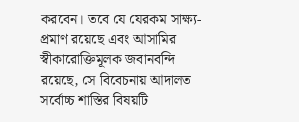করবেন। তবে যে যেরকম সাক্ষ্য-প্রমাণ রয়েছে এবং আসামির স্বীকারোক্তিমূলক জবানবন্দি রয়েছে, সে বিবেচনায় আদালত সর্বোচ্চ শাস্তির বিষয়টি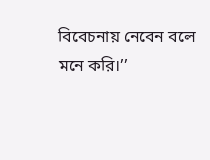বিবেচনায় নেবেন বলে মনে করি।’’